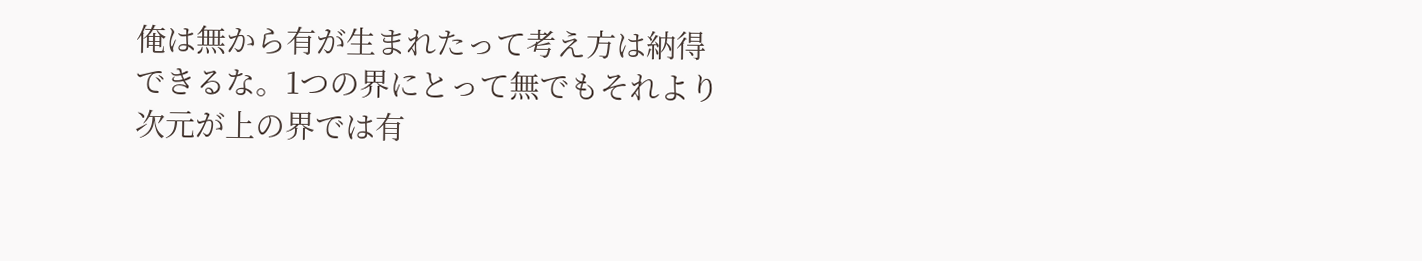俺は無から有が生まれたって考え方は納得できるな。1つの界にとって無でもそれより次元が上の界では有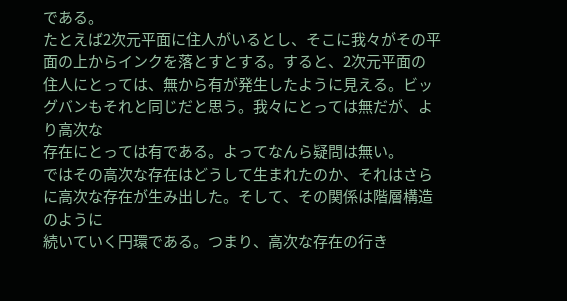である。
たとえば2次元平面に住人がいるとし、そこに我々がその平面の上からインクを落とすとする。すると、2次元平面の
住人にとっては、無から有が発生したように見える。ビッグバンもそれと同じだと思う。我々にとっては無だが、より高次な
存在にとっては有である。よってなんら疑問は無い。
ではその高次な存在はどうして生まれたのか、それはさらに高次な存在が生み出した。そして、その関係は階層構造のように
続いていく円環である。つまり、高次な存在の行き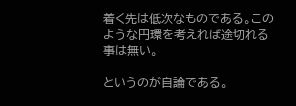着く先は低次なものである。このような円環を考えれば途切れる事は無い。

というのが自論である。